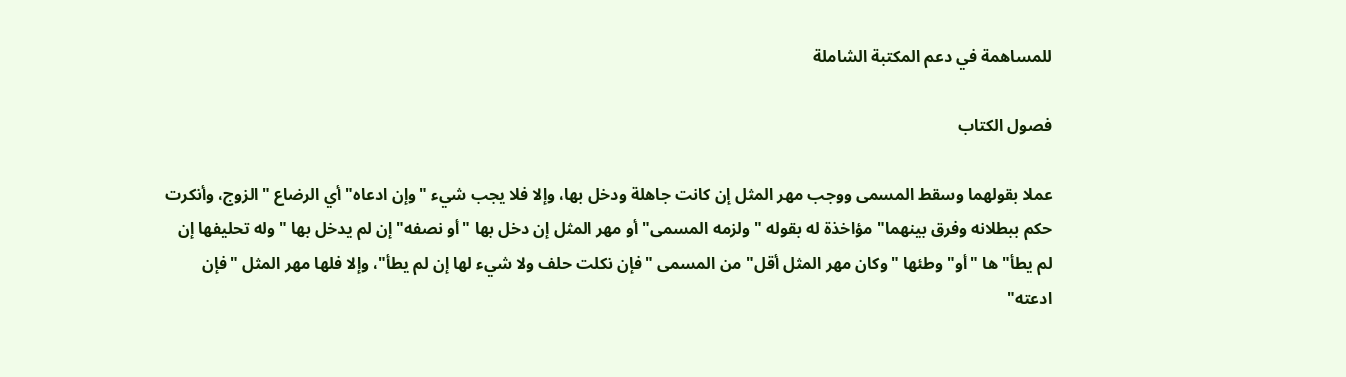للمساهمة في دعم المكتبة الشاملة

فصول الكتاب

عملا بقولهما وسقط المسمى ووجب مهر المثل إن كانت جاهلة ودخل بها، وإلا فلا يجب شيء "وإن ادعاه" أي الرضاع "الزوج، وأنكرت حكم ببطلانه وفرق بينهما" مؤاخذة له بقوله "ولزمه المسمى" أو مهر المثل إن دخل بها "أو نصفه" إن لم يدخل بها "وله تحليفها إن لم يطأ" ها "أو" وطئها "وكان مهر المثل أقل" من المسمى "فإن نكلت حلف ولا شيء لها إن لم يطأ"، وإلا فلها مهر المثل "فإن ادعته"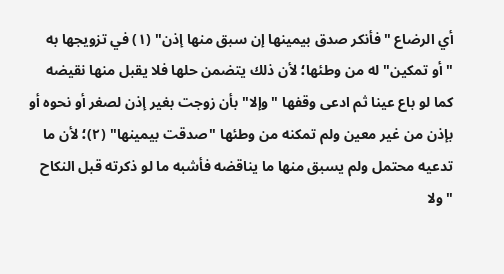أي الرضاع "فأنكر صدق بيمينها إن سبق منها إذن" (١) في تزويجها به "أو تمكين" له من وطئها؛ لأن ذلك يتضمن حلها فلا يقبل منها نقيضه كما لو باع عينا ثم ادعى وقفها "وإلا" بأن زوجت بغير إذن لصغر أو نحوه أو بإذن من غير معين ولم تمكنه من وطئها "صدقت بيمينها" (٢)؛ لأن ما تدعيه محتمل ولم يسبق منها ما يناقضه فأشبه ما لو ذكرته قبل النكاح "ولا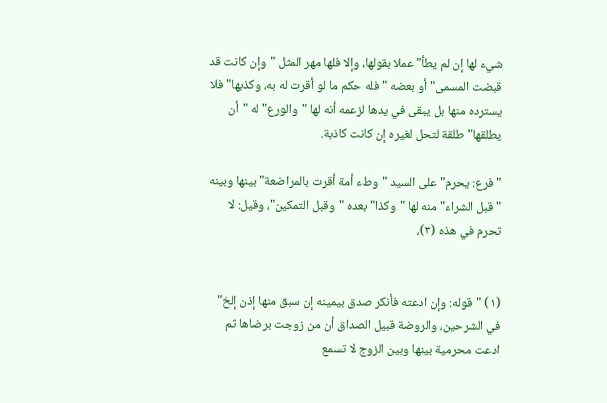شيء لها إن لم يطأ" عملا بقولها، وإلا فلها مهر المثل "وإن كانت قد قبضت المسمى" أو بعضه "فله حكم ما لو أقرت له به، وكذبها" فلا يسترده منها بل يبقى في يدها لزعمه أنه لها "والورع" له "أن يطلقها" طلقة لتحل لغيره إن كانت كاذبة.

"فرع: يحرم" على السيد "وطء أمة أقرت بالمراضعة" بينها وبينه "قبل الشراء" منه لها "وكذا" بعده "وقبل التمكين"، وقيل: لا تحرم في هذه (٣)،


(١) "قوله: وإن ادعته فأنكر صدق بيمينه إن سبق منها إذن إلخ" في الشرحين، والروضة قبيل الصداق أن من زوجت برضاها ثم ادعت محرمية بينها وبين الزوج لا تسمع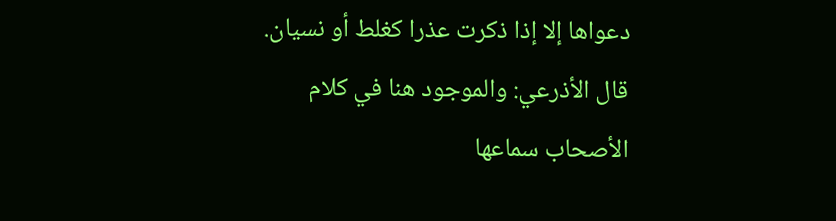دعواها إلا إذا ذكرت عذرا كغلط أو نسيان.
قال الأذرعي: والموجود هنا في كلام الأصحاب سماعها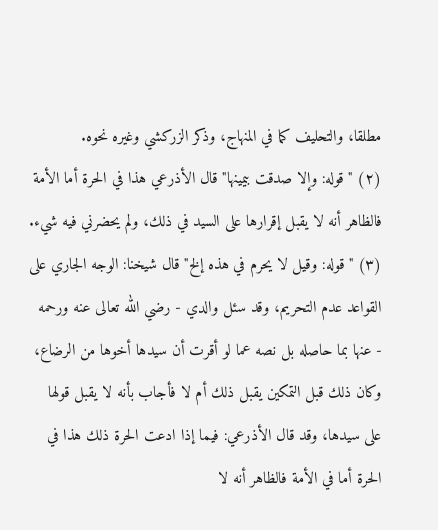مطلقا، والتحليف كما في المنهاج، وذكر الزركشي وغيره نحوه.
(٢) "قوله: وإلا صدقت بيمينها" قال الأذرعي هذا في الحرة أما الأمة فالظاهر أنه لا يقبل إقرارها على السيد في ذلك، ولم يحضرني فيه شيء.
(٣) "قوله: وقيل لا يحرم في هذه إلخ" قال شيخنا: الوجه الجاري على القواعد عدم التحريم، وقد سئل والدي - رضي الله تعالى عنه ورحمه - عنها بما حاصله بل نصه عما لو أقرت أن سيدها أخوها من الرضاع، وكان ذلك قبل التمكين يقبل ذلك أم لا فأجاب بأنه لا يقبل قولها على سيدها، وقد قال الأذرعي: فيما إذا ادعت الحرة ذلك هذا في الحرة أما في الأمة فالظاهر أنه لا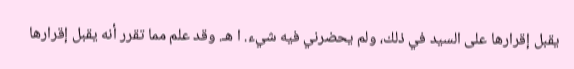يقبل إقرارها على السيد في ذلك، ولم يحضرني فيه شيء. ا هـ. وقد علم مما تقرر أنه يقبل إقرارها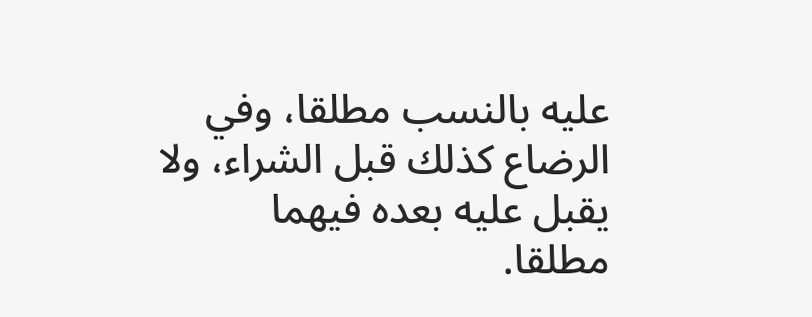عليه بالنسب مطلقا، وفي الرضاع كذلك قبل الشراء، ولا يقبل عليه بعده فيهما مطلقا.